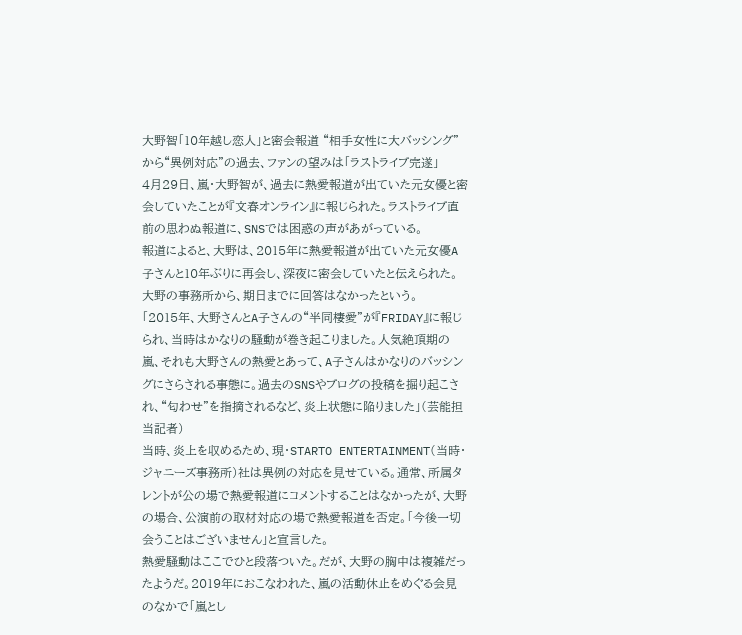大野智「10年越し恋人」と密会報道 “相手女性に大バッシング”から“異例対応”の過去、ファンの望みは「ラストライブ完遂」
4月29日、嵐・大野智が、過去に熱愛報道が出ていた元女優と密会していたことが『文春オンライン』に報じられた。ラストライブ直前の思わぬ報道に、SNSでは困惑の声があがっている。
報道によると、大野は、2015年に熱愛報道が出ていた元女優A子さんと10年ぶりに再会し、深夜に密会していたと伝えられた。大野の事務所から、期日までに回答はなかったという。
「2015年、大野さんとA子さんの“半同棲愛”が『FRIDAY』に報じられ、当時はかなりの騒動が巻き起こりました。人気絶頂期の嵐、それも大野さんの熱愛とあって、A子さんはかなりのバッシングにさらされる事態に。過去のSNSやブログの投稿を掘り起こされ、“匂わせ”を指摘されるなど、炎上状態に陥りました」(芸能担当記者)
当時、炎上を収めるため、現・STARTO ENTERTAINMENT(当時・ジャニーズ事務所)社は異例の対応を見せている。通常、所属タレントが公の場で熱愛報道にコメントすることはなかったが、大野の場合、公演前の取材対応の場で熱愛報道を否定。「今後一切会うことはございません」と宣言した。
熱愛騒動はここでひと段落ついた。だが、大野の胸中は複雑だったようだ。2019年におこなわれた、嵐の活動休止をめぐる会見のなかで「嵐とし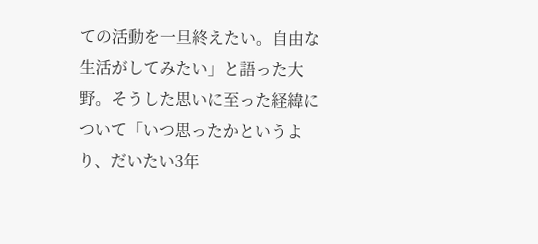ての活動を一旦終えたい。自由な生活がしてみたい」と語った大野。そうした思いに至った経緯について「いつ思ったかというより、だいたい3年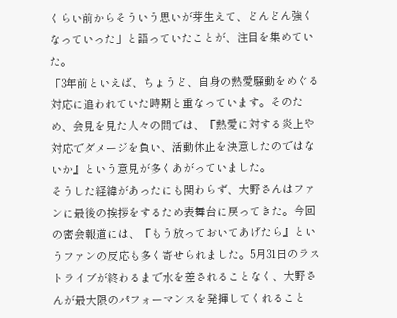くらい前からそういう思いが芽生えて、どんどん強くなっていった」と語っていたことが、注目を集めていた。
「3年前といえば、ちょうど、自身の熱愛騒動をめぐる対応に追われていた時期と重なっています。そのため、会見を見た人々の間では、『熱愛に対する炎上や対応でダメージを負い、活動休止を決意したのではないか』という意見が多くあがっていました。
そうした経緯があったにも関わらず、大野さんはファンに最後の挨拶をするため表舞台に戻ってきた。今回の密会報道には、『もう放っておいてあげたら』というファンの反応も多く寄せられました。5月31日のラストライブが終わるまで水を差されることなく、大野さんが最大限のパフォーマンスを発揮してくれること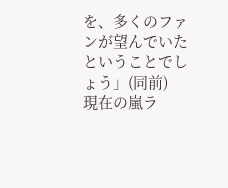を、多くのファンが望んでいたということでしょう」(同前)
現在の嵐ラ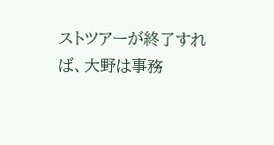ストツアーが終了すれば、大野は事務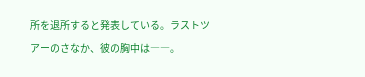所を退所すると発表している。ラストツアーのさなか、彼の胸中は――。